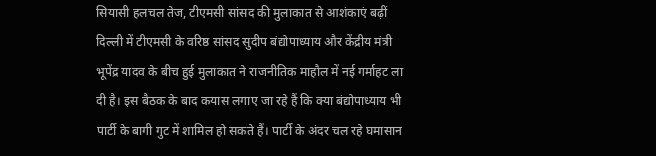सियासी हलचल तेज, टीएमसी सांसद की मुलाकात से आशंकाएं बढ़ीं
दिल्ली में टीएमसी के वरिष्ठ सांसद सुदीप बंद्योपाध्याय और केंद्रीय मंत्री भूपेंद्र यादव के बीच हुई मुलाकात ने राजनीतिक माहौल में नई गर्माहट ला दी है। इस बैठक के बाद कयास लगाए जा रहे हैं कि क्या बंद्योपाध्याय भी पार्टी के बागी गुट में शामिल हो सकते हैं। पार्टी के अंदर चल रहे घमासान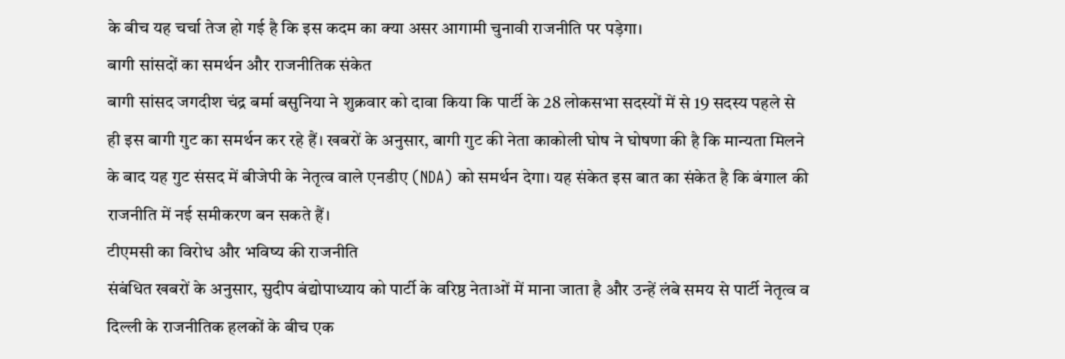के बीच यह चर्चा तेज हो गई है कि इस कदम का क्या असर आगामी चुनावी राजनीति पर पड़ेगा।
बागी सांसदों का समर्थन और राजनीतिक संकेत
बागी सांसद जगदीश चंद्र बर्मा बसुनिया ने शुक्रवार को दावा किया कि पार्टी के 28 लोकसभा सदस्यों में से 19 सदस्य पहले से ही इस बागी गुट का समर्थन कर रहे हैं। खबरों के अनुसार, बागी गुट की नेता काकोली घोष ने घोषणा की है कि मान्यता मिलने के बाद यह गुट संसद में बीजेपी के नेतृत्व वाले एनडीए (NDA) को समर्थन देगा। यह संकेत इस बात का संकेत है कि बंगाल की राजनीति में नई समीकरण बन सकते हैं।
टीएमसी का विरोध और भविष्य की राजनीति
संबंधित खबरों के अनुसार, सुदीप बंद्योपाध्याय को पार्टी के वरिष्ठ नेताओं में माना जाता है और उन्हें लंबे समय से पार्टी नेतृत्व व दिल्ली के राजनीतिक हलकों के बीच एक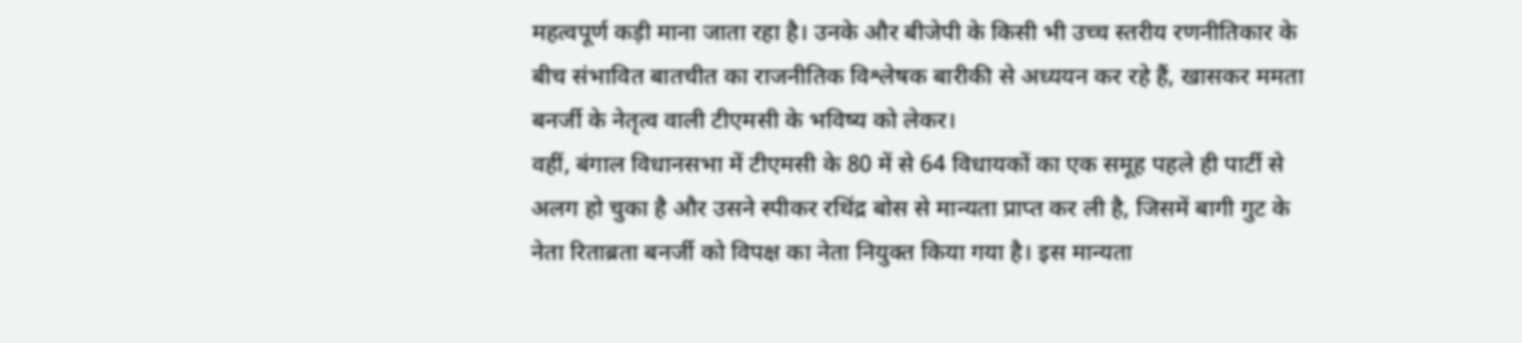महत्वपूर्ण कड़ी माना जाता रहा है। उनके और बीजेपी के किसी भी उच्च स्तरीय रणनीतिकार के बीच संभावित बातचीत का राजनीतिक विश्लेषक बारीकी से अध्ययन कर रहे हैं, खासकर ममता बनर्जी के नेतृत्व वाली टीएमसी के भविष्य को लेकर।
वहीं, बंगाल विधानसभा में टीएमसी के 80 में से 64 विधायकों का एक समूह पहले ही पार्टी से अलग हो चुका है और उसने स्पीकर रथिंद्र बोस से मान्यता प्राप्त कर ली है, जिसमें बागी गुट के नेता रिताब्रता बनर्जी को विपक्ष का नेता नियुक्त किया गया है। इस मान्यता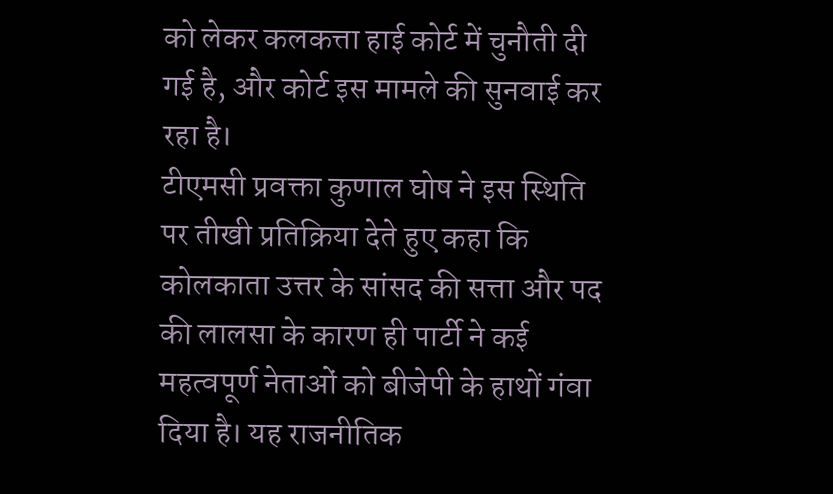को लेकर कलकत्ता हाई कोर्ट में चुनौती दी गई है, और कोर्ट इस मामले की सुनवाई कर रहा है।
टीएमसी प्रवक्ता कुणाल घोष ने इस स्थिति पर तीखी प्रतिक्रिया देते हुए कहा कि कोलकाता उत्तर के सांसद की सत्ता और पद की लालसा के कारण ही पार्टी ने कई महत्वपूर्ण नेताओं को बीजेपी के हाथों गंवा दिया है। यह राजनीतिक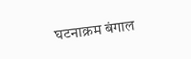घटनाक्रम बंगाल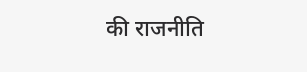की राजनीति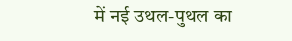में नई उथल-पुथल का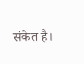संकेत है।